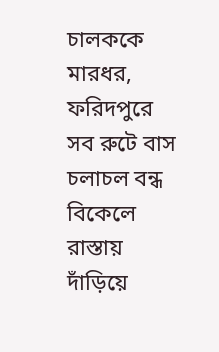চালককে মারধর, ফরিদপুরে সব রুটে বাস চলাচল বন্ধ
বিকেলে রাস্তায় দাঁড়িয়ে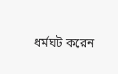ধর্মঘট করেন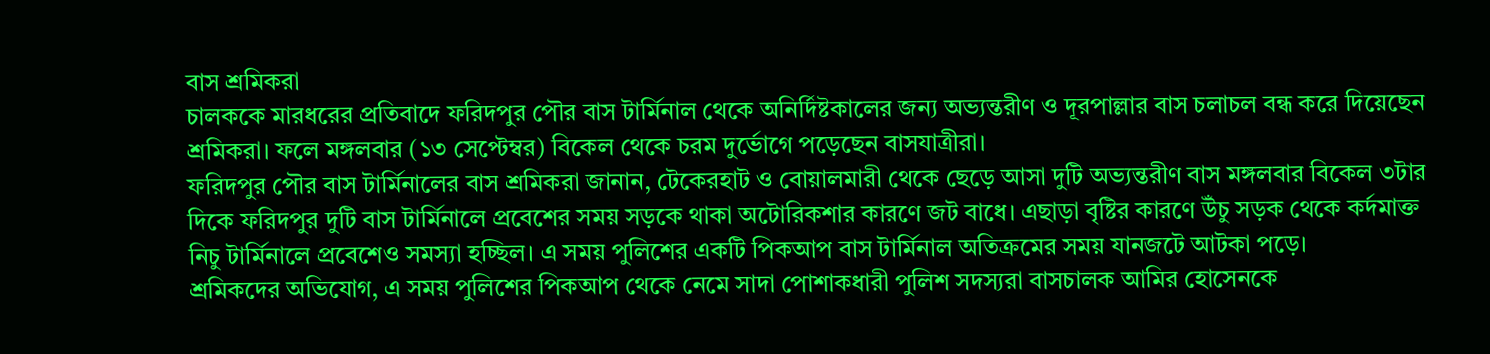বাস শ্রমিকরা
চালককে মারধরের প্রতিবাদে ফরিদপুর পৌর বাস টার্মিনাল থেকে অনির্দিষ্টকালের জন্য অভ্যন্তরীণ ও দূরপাল্লার বাস চলাচল বন্ধ করে দিয়েছেন শ্রমিকরা। ফলে মঙ্গলবার (১৩ সেপ্টেম্বর) বিকেল থেকে চরম দুর্ভোগে পড়েছেন বাসযাত্রীরা।
ফরিদপুর পৌর বাস টার্মিনালের বাস শ্রমিকরা জানান, টেকেরহাট ও বোয়ালমারী থেকে ছেড়ে আসা দুটি অভ্যন্তরীণ বাস মঙ্গলবার বিকেল ৩টার দিকে ফরিদপুর দুটি বাস টার্মিনালে প্রবেশের সময় সড়কে থাকা অটোরিকশার কারণে জট বাধে। এছাড়া বৃষ্টির কারণে উঁচু সড়ক থেকে কর্দমাক্ত নিচু টার্মিনালে প্রবেশেও সমস্যা হচ্ছিল। এ সময় পুলিশের একটি পিকআপ বাস টার্মিনাল অতিক্রমের সময় যানজটে আটকা পড়ে।
শ্রমিকদের অভিযোগ, এ সময় পুলিশের পিকআপ থেকে নেমে সাদা পোশাকধারী পুলিশ সদস্যরা বাসচালক আমির হোসেনকে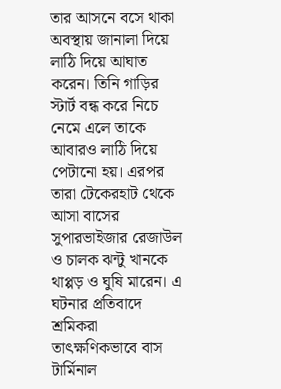তার আসনে বসে থাকা অবস্থায় জানালা দিয়ে লাঠি দিয়ে আঘাত করেন। তিনি গাড়ির স্টার্ট বন্ধ করে নিচে নেমে এলে তাকে আবারও লাঠি দিয়ে পেটানো হয়। এরপর তারা টেকেরহাট থেকে আসা বাসের সুপারভাইজার রেজাউল ও চালক ঝন্টু খানকে থাপ্পড় ও ঘুষি মারেন। এ ঘটনার প্রতিবাদে শ্রমিকরা তাৎক্ষণিকভাবে বাস টার্মিনাল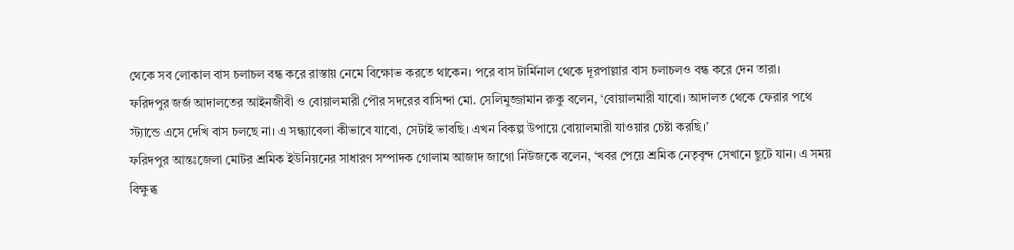থেকে সব লোকাল বাস চলাচল বন্ধ করে রাস্তায় নেমে বিক্ষোভ করতে থাকেন। পরে বাস টার্মিনাল থেকে দূরপাল্লার বাস চলাচলও বন্ধ করে দেন তারা।
ফরিদপুর জর্জ আদালতের আইনজীবী ও বোয়ালমারী পৌর সদরের বাসিন্দা মো. সেলিমুজ্জামান রুকু বলেন, ‘বোয়ালমারী যাবো। আদালত থেকে ফেরার পথে স্ট্যান্ডে এসে দেখি বাস চলছে না। এ সন্ধ্যাবেলা কীভাবে যাবো, সেটাই ভাবছি। এখন বিকল্প উপায়ে বোয়ালমারী যাওয়ার চেষ্টা করছি।’
ফরিদপুর আন্তঃজেলা মোটর শ্রমিক ইউনিয়নের সাধারণ সম্পাদক গোলাম আজাদ জাগো নিউজকে বলেন, ‘খবর পেয়ে শ্রমিক নেতৃবৃন্দ সেখানে ছুটে যান। এ সময় বিক্ষুব্ধ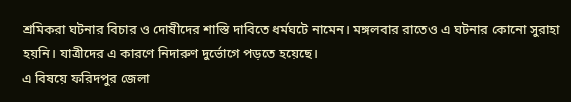শ্রমিকরা ঘটনার বিচার ও দোষীদের শাস্তি দাবিতে ধর্মঘটে নামেন। মঙ্গলবার রাতেও এ ঘটনার কোনো সুরাহা হয়নি। যাত্রীদের এ কারণে নিদারুণ দুর্ভোগে পড়তে হয়েছে।
এ বিষয়ে ফরিদপুর জেলা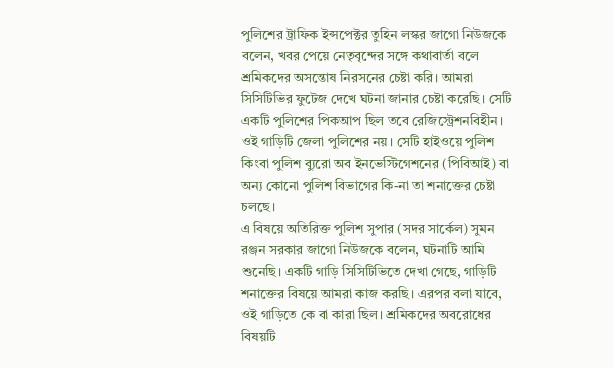পুলিশের ট্রাফিক ইন্সপেক্টর তুহিন লস্কর জাগো নিউজকে বলেন, খবর পেয়ে নেতৃবৃন্দের সঙ্গে কথাবার্তা বলে শ্রমিকদের অসন্তোষ নিরসনের চেষ্টা করি। আমরা সিসিটিভির ফুটেজ দেখে ঘটনা জানার চেষ্টা করেছি। সেটি একটি পুলিশের পিকআপ ছিল তবে রেজিস্ট্রেশনবিহীন। ওই গাড়িটি জেলা পুলিশের নয়। সেটি হাইওয়ে পুলিশ কিংবা পুলিশ ব্যুরো অব ইনভেস্টিগেশনের (পিবিআই) বা অন্য কোনো পুলিশ বিভাগের কি-না তা শনাক্তের চেষ্টা চলছে।
এ বিষয়ে অতিরিক্ত পুলিশ সুপার (সদর সার্কেল) সুমন রঞ্জন সরকার জাগো নিউজকে বলেন, ঘটনাটি আমি শুনেছি। একটি গাড়ি সিসিটিভিতে দেখা গেছে, গাড়িটি শনাক্তের বিষয়ে আমরা কাজ করছি। এরপর বলা যাবে, ওই গাড়িতে কে বা কারা ছিল। শ্রমিকদের অবরোধের বিষয়টি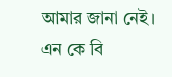আমার জানা নেই।
এন কে বি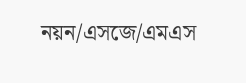নয়ন/এসজে/এমএস